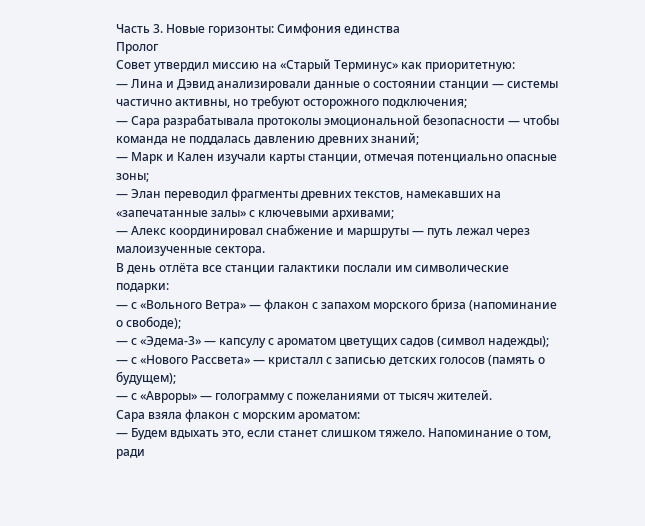Часть 3. Новые горизонты: Симфония единства
Пролог
Совет утвердил миссию на «Старый Терминус» как приоритетную:
— Лина и Дэвид анализировали данные о состоянии станции — системы частично активны, но требуют осторожного подключения;
— Сара разрабатывала протоколы эмоциональной безопасности — чтобы команда не поддалась давлению древних знаний;
— Марк и Кален изучали карты станции, отмечая потенциально опасные зоны;
— Элан переводил фрагменты древних текстов, намекавших на «запечатанные залы» с ключевыми архивами;
— Алекс координировал снабжение и маршруты — путь лежал через малоизученные сектора.
В день отлёта все станции галактики послали им символические подарки:
— с «Вольного Ветра» — флакон с запахом морского бриза (напоминание о свободе);
— с «Эдема-3» — капсулу с ароматом цветущих садов (символ надежды);
— с «Нового Рассвета» — кристалл с записью детских голосов (память о будущем);
— с «Авроры» — голограмму с пожеланиями от тысяч жителей.
Сара взяла флакон с морским ароматом:
— Будем вдыхать это, если станет слишком тяжело. Напоминание о том, ради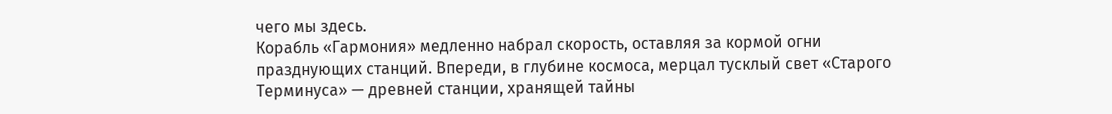чего мы здесь.
Корабль «Гармония» медленно набрал скорость, оставляя за кормой огни празднующих станций. Впереди, в глубине космоса, мерцал тусклый свет «Старого Терминуса» — древней станции, хранящей тайны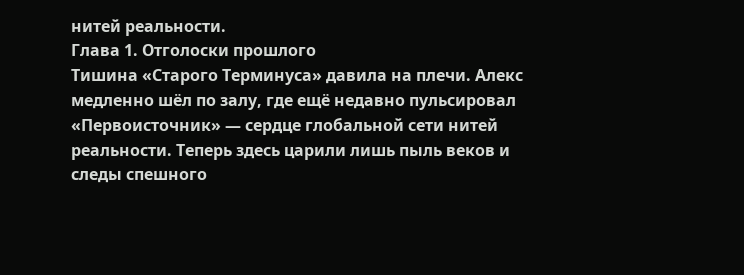нитей реальности.
Глава 1. Отголоски прошлого
Тишина «Старого Терминуса» давила на плечи. Алекс медленно шёл по залу, где ещё недавно пульсировал «Первоисточник» — сердце глобальной сети нитей реальности. Теперь здесь царили лишь пыль веков и следы спешного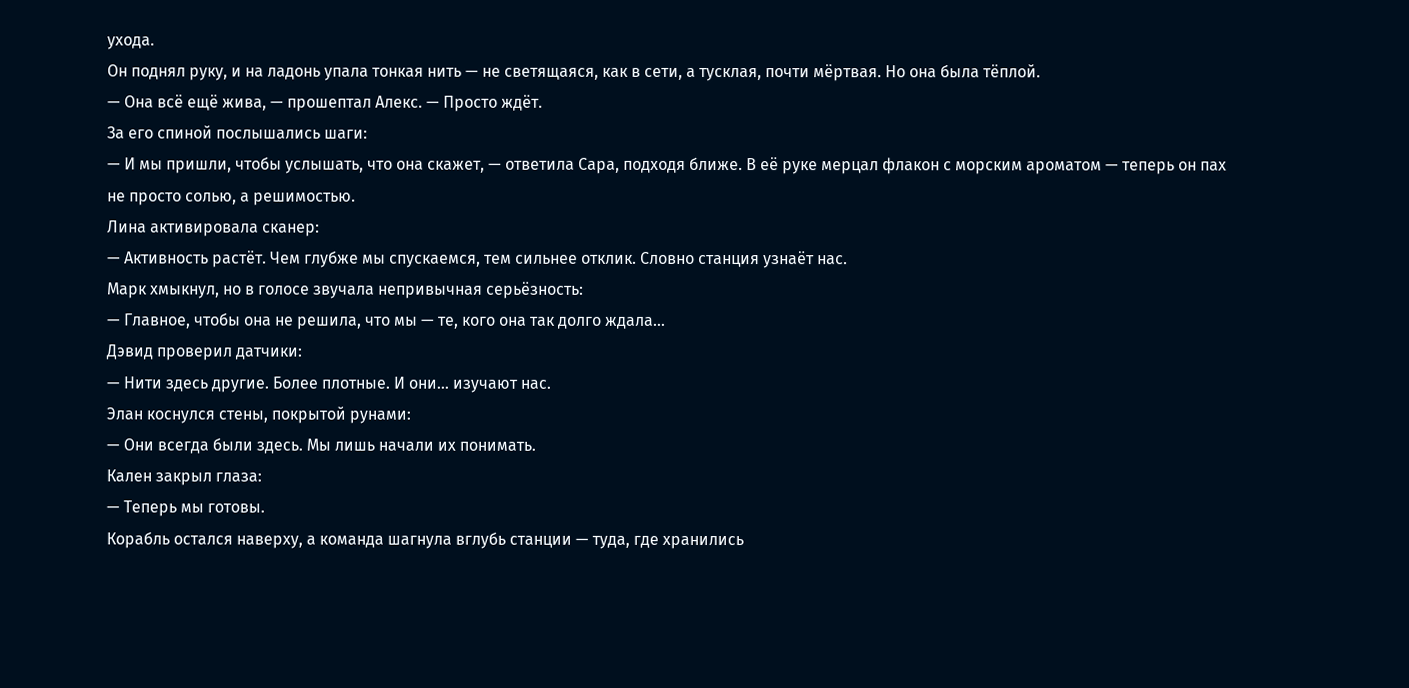ухода.
Он поднял руку, и на ладонь упала тонкая нить — не светящаяся, как в сети, а тусклая, почти мёртвая. Но она была тёплой.
— Она всё ещё жива, — прошептал Алекс. — Просто ждёт.
За его спиной послышались шаги:
— И мы пришли, чтобы услышать, что она скажет, — ответила Сара, подходя ближе. В её руке мерцал флакон с морским ароматом — теперь он пах не просто солью, а решимостью.
Лина активировала сканер:
— Активность растёт. Чем глубже мы спускаемся, тем сильнее отклик. Словно станция узнаёт нас.
Марк хмыкнул, но в голосе звучала непривычная серьёзность:
— Главное, чтобы она не решила, что мы — те, кого она так долго ждала…
Дэвид проверил датчики:
— Нити здесь другие. Более плотные. И они… изучают нас.
Элан коснулся стены, покрытой рунами:
— Они всегда были здесь. Мы лишь начали их понимать.
Кален закрыл глаза:
— Теперь мы готовы.
Корабль остался наверху, а команда шагнула вглубь станции — туда, где хранились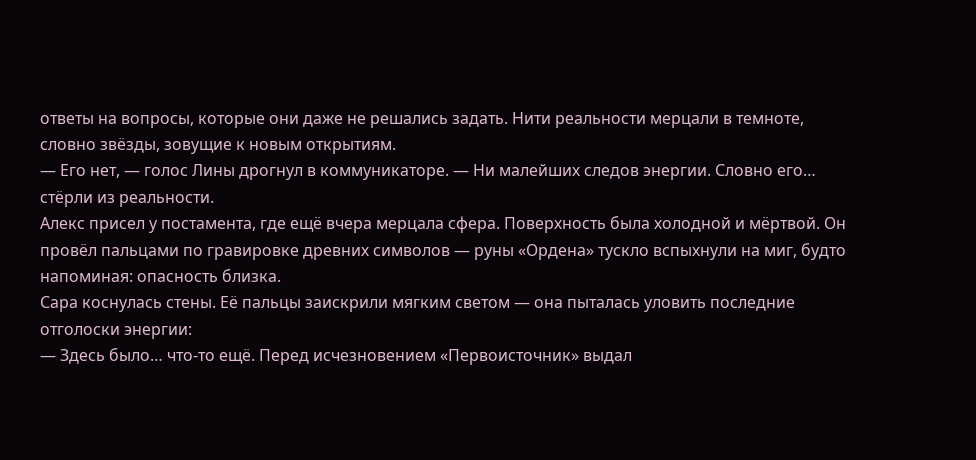ответы на вопросы, которые они даже не решались задать. Нити реальности мерцали в темноте, словно звёзды, зовущие к новым открытиям.
— Его нет, — голос Лины дрогнул в коммуникаторе. — Ни малейших следов энергии. Словно его… стёрли из реальности.
Алекс присел у постамента, где ещё вчера мерцала сфера. Поверхность была холодной и мёртвой. Он провёл пальцами по гравировке древних символов — руны «Ордена» тускло вспыхнули на миг, будто напоминая: опасность близка.
Сара коснулась стены. Её пальцы заискрили мягким светом — она пыталась уловить последние отголоски энергии:
— Здесь было… что-то ещё. Перед исчезновением «Первоисточник» выдал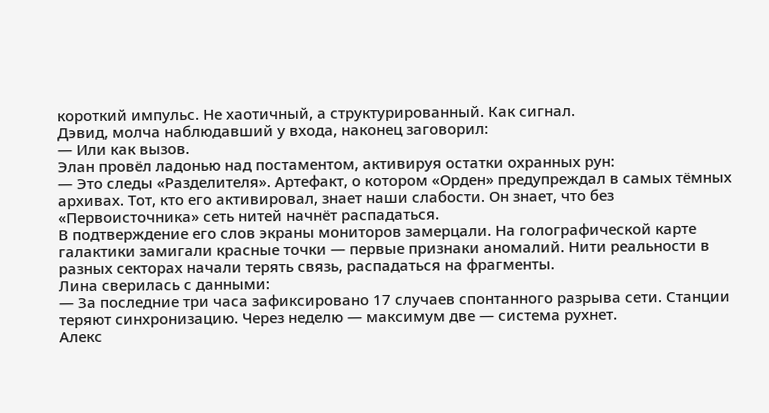короткий импульс. Не хаотичный, а структурированный. Как сигнал.
Дэвид, молча наблюдавший у входа, наконец заговорил:
— Или как вызов.
Элан провёл ладонью над постаментом, активируя остатки охранных рун:
— Это следы «Разделителя». Артефакт, о котором «Орден» предупреждал в самых тёмных архивах. Тот, кто его активировал, знает наши слабости. Он знает, что без «Первоисточника» сеть нитей начнёт распадаться.
В подтверждение его слов экраны мониторов замерцали. На голографической карте галактики замигали красные точки — первые признаки аномалий. Нити реальности в разных секторах начали терять связь, распадаться на фрагменты.
Лина сверилась с данными:
— За последние три часа зафиксировано 17 случаев спонтанного разрыва сети. Станции теряют синхронизацию. Через неделю — максимум две — система рухнет.
Алекс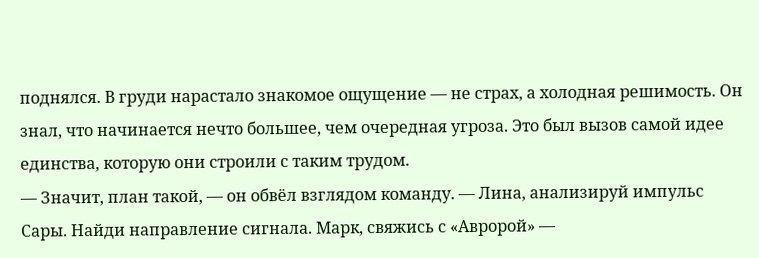поднялся. В груди нарастало знакомое ощущение — не страх, а холодная решимость. Он знал, что начинается нечто большее, чем очередная угроза. Это был вызов самой идее единства, которую они строили с таким трудом.
— Значит, план такой, — он обвёл взглядом команду. — Лина, анализируй импульс Сары. Найди направление сигнала. Марк, свяжись с «Авророй» —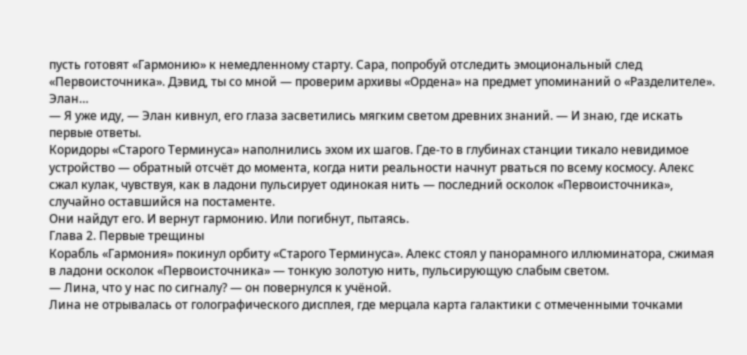пусть готовят «Гармонию» к немедленному старту. Сара, попробуй отследить эмоциональный след «Первоисточника». Дэвид, ты со мной — проверим архивы «Ордена» на предмет упоминаний о «Разделителе». Элан…
— Я уже иду, — Элан кивнул, его глаза засветились мягким светом древних знаний. — И знаю, где искать первые ответы.
Коридоры «Старого Терминуса» наполнились эхом их шагов. Где-то в глубинах станции тикало невидимое устройство — обратный отсчёт до момента, когда нити реальности начнут рваться по всему космосу. Алекс сжал кулак, чувствуя, как в ладони пульсирует одинокая нить — последний осколок «Первоисточника», случайно оставшийся на постаменте.
Они найдут его. И вернут гармонию. Или погибнут, пытаясь.
Глава 2. Первые трещины
Корабль «Гармония» покинул орбиту «Старого Терминуса». Алекс стоял у панорамного иллюминатора, сжимая в ладони осколок «Первоисточника» — тонкую золотую нить, пульсирующую слабым светом.
— Лина, что у нас по сигналу? — он повернулся к учёной.
Лина не отрывалась от голографического дисплея, где мерцала карта галактики с отмеченными точками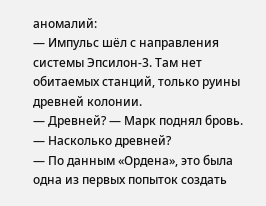аномалий:
— Импульс шёл с направления системы Эпсилон-3. Там нет обитаемых станций, только руины древней колонии.
— Древней? — Марк поднял бровь. — Насколько древней?
— По данным «Ордена», это была одна из первых попыток создать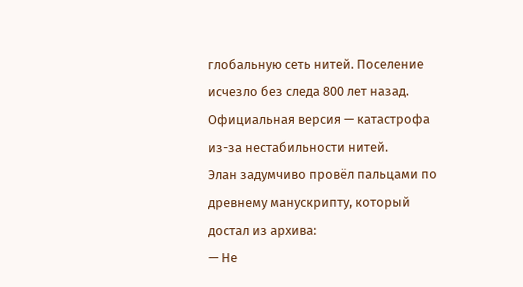глобальную сеть нитей. Поселение исчезло без следа 800 лет назад. Официальная версия — катастрофа из-за нестабильности нитей.
Элан задумчиво провёл пальцами по древнему манускрипту, который достал из архива:
— Не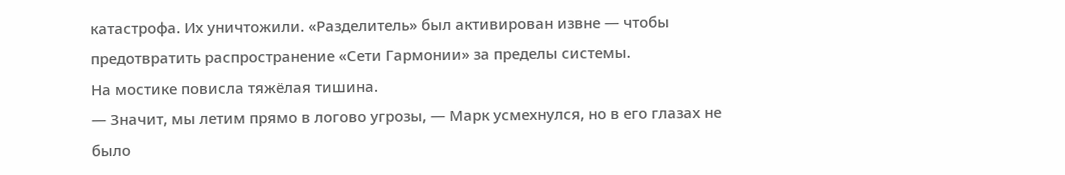катастрофа. Их уничтожили. «Разделитель» был активирован извне — чтобы предотвратить распространение «Сети Гармонии» за пределы системы.
На мостике повисла тяжёлая тишина.
— Значит, мы летим прямо в логово угрозы, — Марк усмехнулся, но в его глазах не было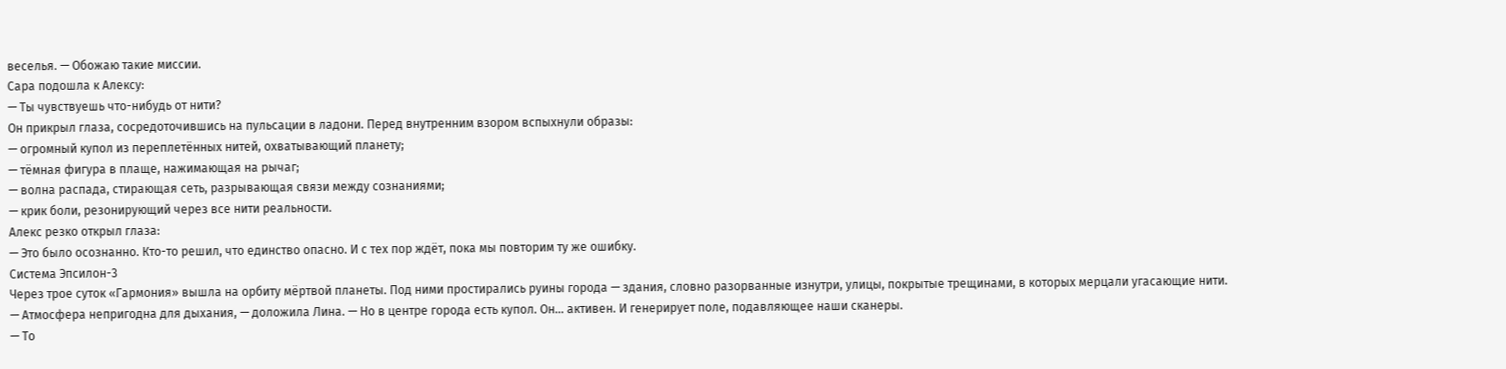веселья. — Обожаю такие миссии.
Сара подошла к Алексу:
— Ты чувствуешь что-нибудь от нити?
Он прикрыл глаза, сосредоточившись на пульсации в ладони. Перед внутренним взором вспыхнули образы:
— огромный купол из переплетённых нитей, охватывающий планету;
— тёмная фигура в плаще, нажимающая на рычаг;
— волна распада, стирающая сеть, разрывающая связи между сознаниями;
— крик боли, резонирующий через все нити реальности.
Алекс резко открыл глаза:
— Это было осознанно. Кто-то решил, что единство опасно. И с тех пор ждёт, пока мы повторим ту же ошибку.
Система Эпсилон-3
Через трое суток «Гармония» вышла на орбиту мёртвой планеты. Под ними простирались руины города — здания, словно разорванные изнутри, улицы, покрытые трещинами, в которых мерцали угасающие нити.
— Атмосфера непригодна для дыхания, — доложила Лина. — Но в центре города есть купол. Он… активен. И генерирует поле, подавляющее наши сканеры.
— То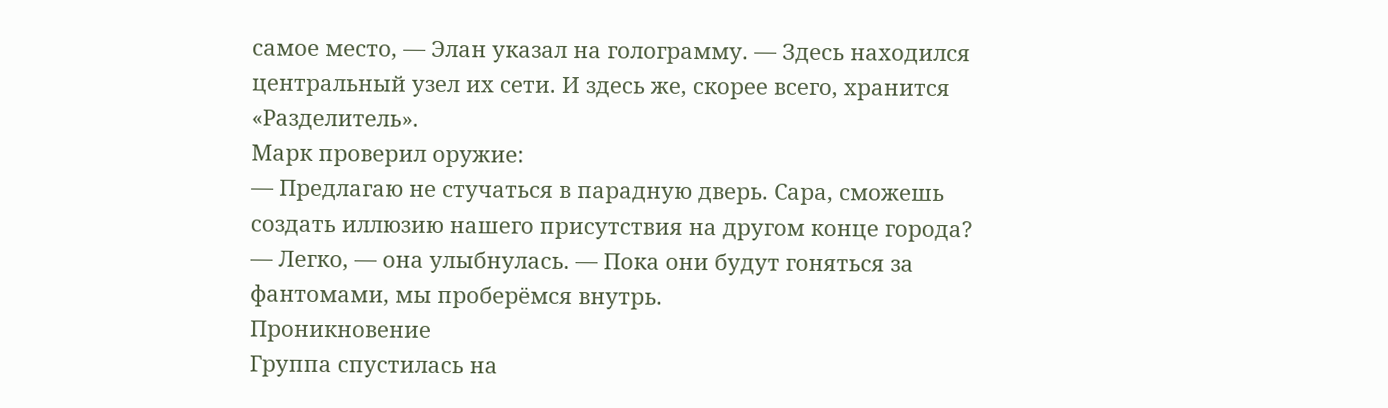самое место, — Элан указал на голограмму. — Здесь находился центральный узел их сети. И здесь же, скорее всего, хранится «Разделитель».
Марк проверил оружие:
— Предлагаю не стучаться в парадную дверь. Сара, сможешь создать иллюзию нашего присутствия на другом конце города?
— Легко, — она улыбнулась. — Пока они будут гоняться за фантомами, мы проберёмся внутрь.
Проникновение
Группа спустилась на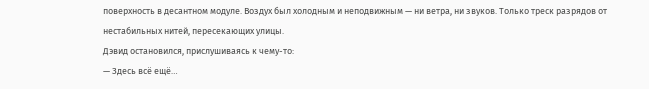поверхность в десантном модуле. Воздух был холодным и неподвижным — ни ветра, ни звуков. Только треск разрядов от нестабильных нитей, пересекающих улицы.
Дэвид остановился, прислушиваясь к чему-то:
— Здесь всё ещё…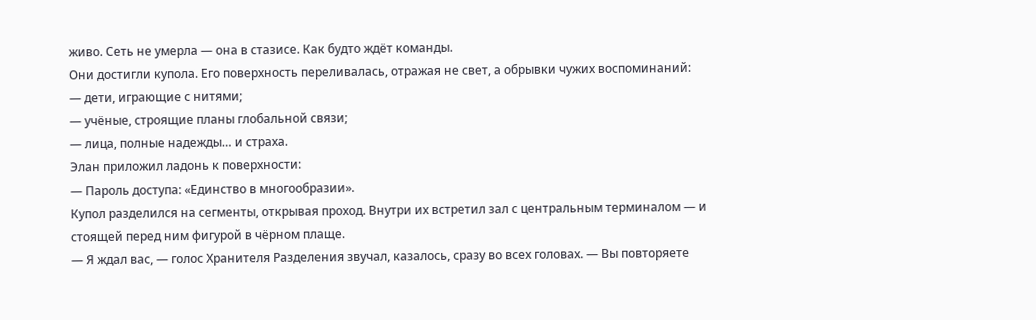живо. Сеть не умерла — она в стазисе. Как будто ждёт команды.
Они достигли купола. Его поверхность переливалась, отражая не свет, а обрывки чужих воспоминаний:
— дети, играющие с нитями;
— учёные, строящие планы глобальной связи;
— лица, полные надежды… и страха.
Элан приложил ладонь к поверхности:
— Пароль доступа: «Единство в многообразии».
Купол разделился на сегменты, открывая проход. Внутри их встретил зал с центральным терминалом — и стоящей перед ним фигурой в чёрном плаще.
— Я ждал вас, — голос Хранителя Разделения звучал, казалось, сразу во всех головах. — Вы повторяете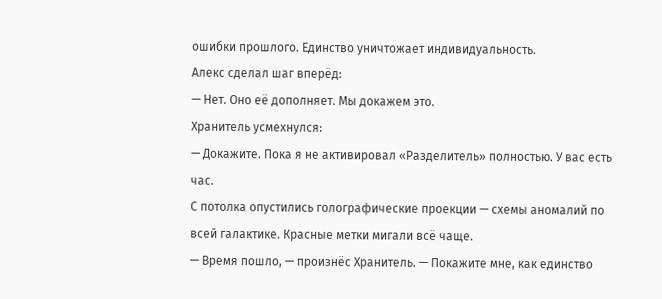ошибки прошлого. Единство уничтожает индивидуальность.
Алекс сделал шаг вперёд:
— Нет. Оно её дополняет. Мы докажем это.
Хранитель усмехнулся:
— Докажите. Пока я не активировал «Разделитель» полностью. У вас есть час.
С потолка опустились голографические проекции — схемы аномалий по всей галактике. Красные метки мигали всё чаще.
— Время пошло, — произнёс Хранитель. — Покажите мне, как единство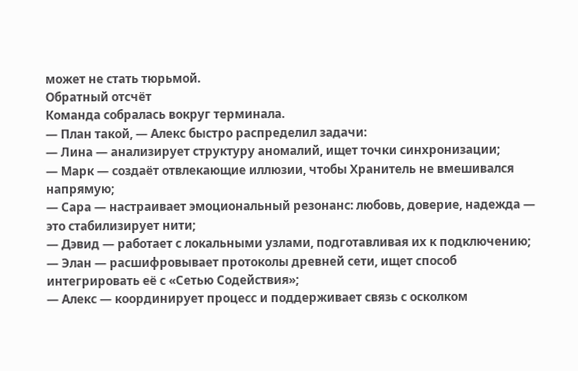может не стать тюрьмой.
Обратный отсчёт
Команда собралась вокруг терминала.
— План такой, — Алекс быстро распределил задачи:
— Лина — анализирует структуру аномалий, ищет точки синхронизации;
— Марк — создаёт отвлекающие иллюзии, чтобы Хранитель не вмешивался напрямую;
— Сара — настраивает эмоциональный резонанс: любовь, доверие, надежда — это стабилизирует нити;
— Дэвид — работает с локальными узлами, подготавливая их к подключению;
— Элан — расшифровывает протоколы древней сети, ищет способ интегрировать её с «Сетью Содействия»;
— Алекс — координирует процесс и поддерживает связь с осколком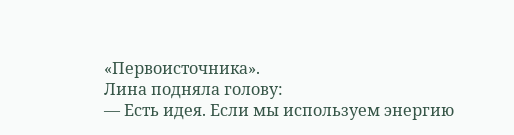«Первоисточника».
Лина подняла голову:
— Есть идея. Если мы используем энергию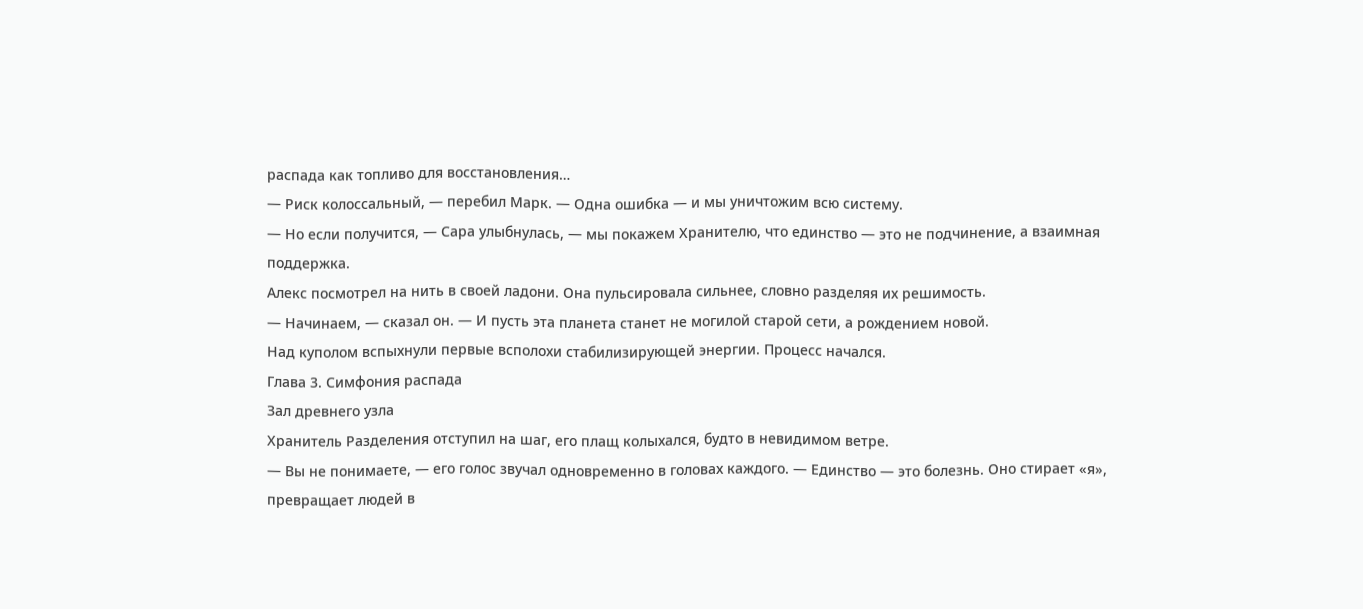распада как топливо для восстановления…
— Риск колоссальный, — перебил Марк. — Одна ошибка — и мы уничтожим всю систему.
— Но если получится, — Сара улыбнулась, — мы покажем Хранителю, что единство — это не подчинение, а взаимная поддержка.
Алекс посмотрел на нить в своей ладони. Она пульсировала сильнее, словно разделяя их решимость.
— Начинаем, — сказал он. — И пусть эта планета станет не могилой старой сети, а рождением новой.
Над куполом вспыхнули первые всполохи стабилизирующей энергии. Процесс начался.
Глава 3. Симфония распада
Зал древнего узла
Хранитель Разделения отступил на шаг, его плащ колыхался, будто в невидимом ветре.
— Вы не понимаете, — его голос звучал одновременно в головах каждого. — Единство — это болезнь. Оно стирает «я», превращает людей в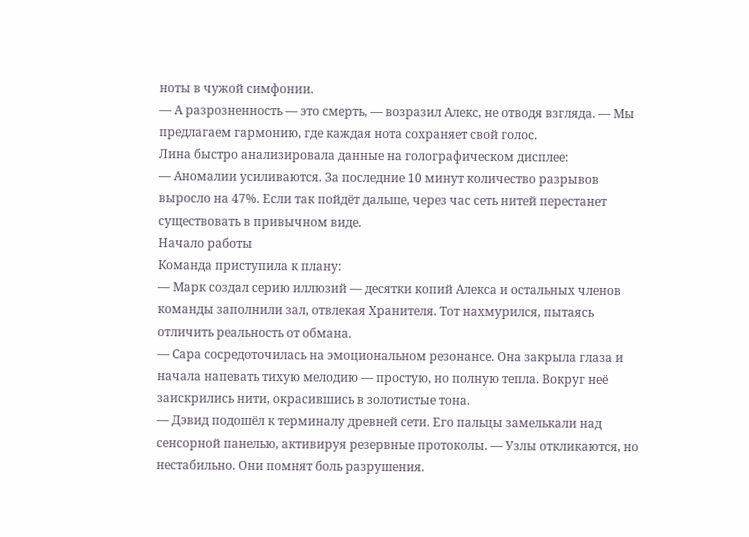ноты в чужой симфонии.
— А разрозненность — это смерть, — возразил Алекс, не отводя взгляда. — Мы предлагаем гармонию, где каждая нота сохраняет свой голос.
Лина быстро анализировала данные на голографическом дисплее:
— Аномалии усиливаются. За последние 10 минут количество разрывов выросло на 47%. Если так пойдёт дальше, через час сеть нитей перестанет существовать в привычном виде.
Начало работы
Команда приступила к плану:
— Марк создал серию иллюзий — десятки копий Алекса и остальных членов команды заполнили зал, отвлекая Хранителя. Тот нахмурился, пытаясь отличить реальность от обмана.
— Сара сосредоточилась на эмоциональном резонансе. Она закрыла глаза и начала напевать тихую мелодию — простую, но полную тепла. Вокруг неё заискрились нити, окрасившись в золотистые тона.
— Дэвид подошёл к терминалу древней сети. Его пальцы замелькали над сенсорной панелью, активируя резервные протоколы. — Узлы откликаются, но нестабильно. Они помнят боль разрушения.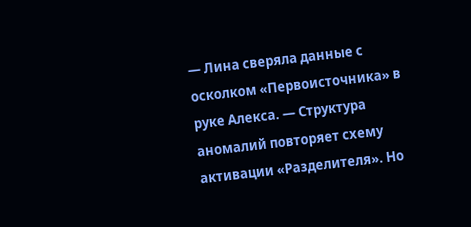— Лина сверяла данные с осколком «Первоисточника» в руке Алекса. — Структура аномалий повторяет схему активации «Разделителя». Но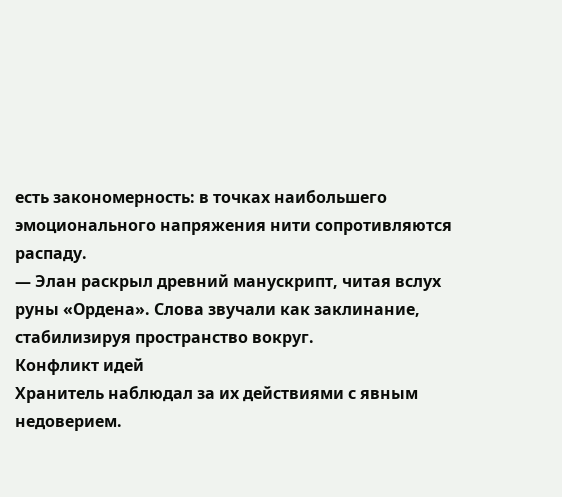есть закономерность: в точках наибольшего эмоционального напряжения нити сопротивляются распаду.
— Элан раскрыл древний манускрипт, читая вслух руны «Ордена». Слова звучали как заклинание, стабилизируя пространство вокруг.
Конфликт идей
Хранитель наблюдал за их действиями с явным недоверием.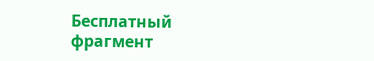Бесплатный фрагмент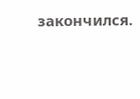закончился.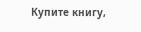Купите книгу,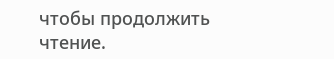чтобы продолжить чтение.